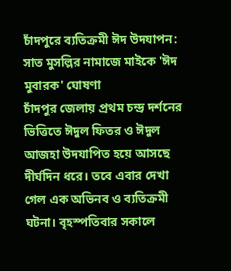চাঁদপুরে ব্যতিক্রমী ঈদ উদযাপন: সাত মুসল্লির নামাজে মাইকে 'ঈদ মুবারক' ঘোষণা
চাঁদপুর জেলায় প্রথম চন্দ্র দর্শনের ভিত্তিতে ঈদুল ফিতর ও ঈদুল আজহা উদযাপিত হয়ে আসছে দীর্ঘদিন ধরে। তবে এবার দেখা গেল এক অভিনব ও ব্যতিক্রমী ঘটনা। বৃহস্পতিবার সকালে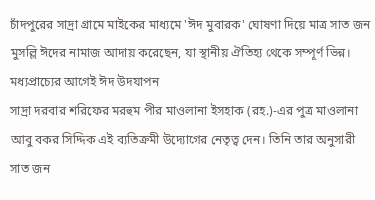চাঁদপুরের সাদ্রা গ্রামে মাইকের মাধ্যমে 'ঈদ মুবারক' ঘোষণা দিয়ে মাত্র সাত জন মুসল্লি ঈদের নামাজ আদায় করেছেন, যা স্থানীয় ঐতিহ্য থেকে সম্পূর্ণ ভিন্ন।
মধ্যপ্রাচ্যের আগেই ঈদ উদযাপন
সাদ্রা দরবার শরিফের মরহুম পীর মাওলানা ইসহাক (রহ.)-এর পুত্র মাওলানা আবু বকর সিদ্দিক এই ব্যতিক্রমী উদ্যোগের নেতৃত্ব দেন। তিনি তার অনুসারী সাত জন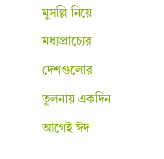মুসল্লি নিয়ে মধ্যপ্রাচ্যের দেশগুলোর তুলনায় একদিন আগেই ঈদ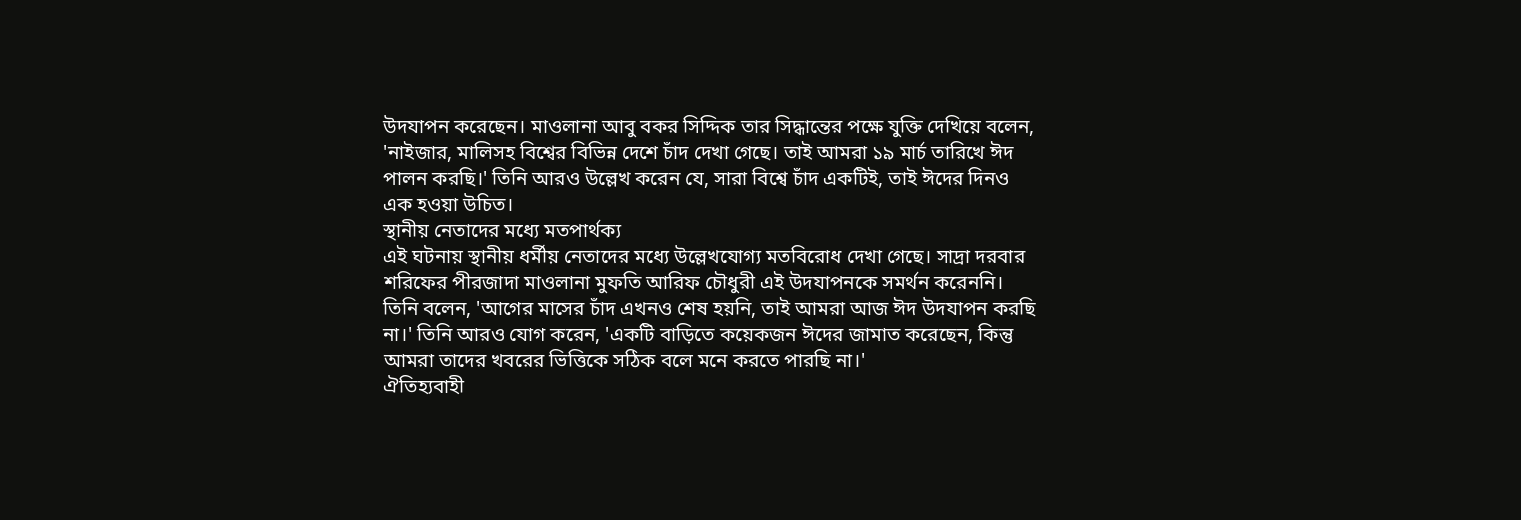উদযাপন করেছেন। মাওলানা আবু বকর সিদ্দিক তার সিদ্ধান্তের পক্ষে যুক্তি দেখিয়ে বলেন, 'নাইজার, মালিসহ বিশ্বের বিভিন্ন দেশে চাঁদ দেখা গেছে। তাই আমরা ১৯ মার্চ তারিখে ঈদ পালন করছি।' তিনি আরও উল্লেখ করেন যে, সারা বিশ্বে চাঁদ একটিই, তাই ঈদের দিনও এক হওয়া উচিত।
স্থানীয় নেতাদের মধ্যে মতপার্থক্য
এই ঘটনায় স্থানীয় ধর্মীয় নেতাদের মধ্যে উল্লেখযোগ্য মতবিরোধ দেখা গেছে। সাদ্রা দরবার শরিফের পীরজাদা মাওলানা মুফতি আরিফ চৌধুরী এই উদযাপনকে সমর্থন করেননি। তিনি বলেন, 'আগের মাসের চাঁদ এখনও শেষ হয়নি, তাই আমরা আজ ঈদ উদযাপন করছি না।' তিনি আরও যোগ করেন, 'একটি বাড়িতে কয়েকজন ঈদের জামাত করেছেন, কিন্তু আমরা তাদের খবরের ভিত্তিকে সঠিক বলে মনে করতে পারছি না।'
ঐতিহ্যবাহী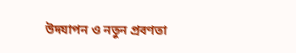উদযাপন ও নতুন প্রবণতা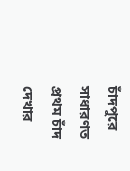চাঁদপুরে সাধারণত প্রথম চাঁদ দেখার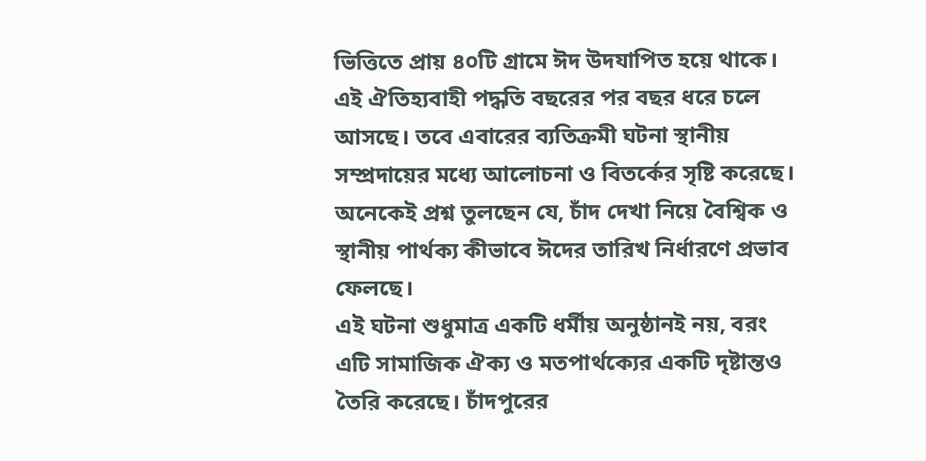ভিত্তিতে প্রায় ৪০টি গ্রামে ঈদ উদযাপিত হয়ে থাকে। এই ঐতিহ্যবাহী পদ্ধতি বছরের পর বছর ধরে চলে আসছে। তবে এবারের ব্যতিক্রমী ঘটনা স্থানীয় সম্প্রদায়ের মধ্যে আলোচনা ও বিতর্কের সৃষ্টি করেছে। অনেকেই প্রশ্ন তুলছেন যে, চাঁদ দেখা নিয়ে বৈশ্বিক ও স্থানীয় পার্থক্য কীভাবে ঈদের তারিখ নির্ধারণে প্রভাব ফেলছে।
এই ঘটনা শুধুমাত্র একটি ধর্মীয় অনুষ্ঠানই নয়, বরং এটি সামাজিক ঐক্য ও মতপার্থক্যের একটি দৃষ্টান্তও তৈরি করেছে। চাঁদপুরের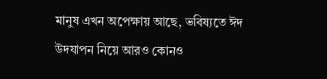মানুষ এখন অপেক্ষায় আছে, ভবিষ্যতে ঈদ উদযাপন নিয়ে আরও কোনও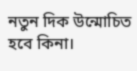নতুন দিক উন্মোচিত হবে কিনা।